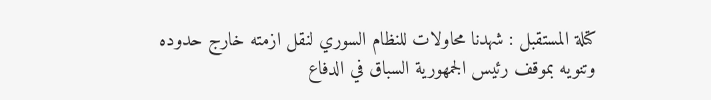كتلة المستقبل : شهدنا محاولات للنظام السوري لنقل ازمته خارج حدوده وتنويه بموقف رئيس الجمهورية السباق في الدفاع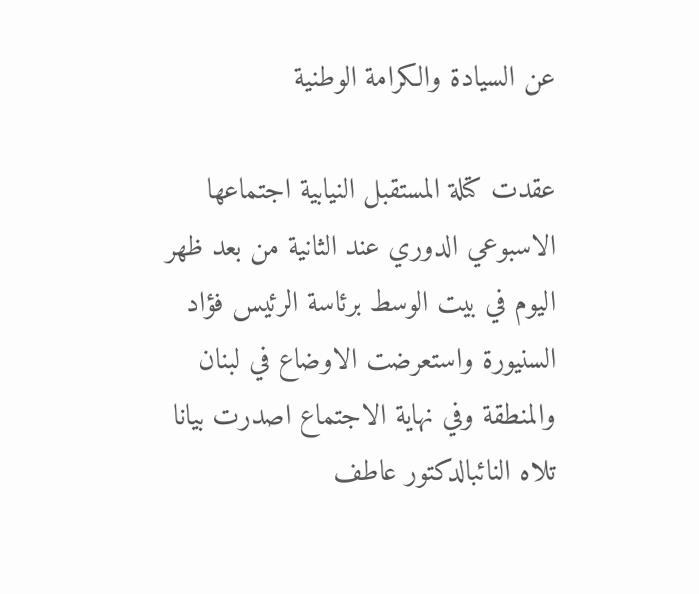عن السيادة والكرامة الوطنية

عقدت كتلة المستقبل النيابية اجتماعها الاسبوعي الدوري عند الثانية من بعد ظهر اليوم في بيت الوسط برئاسة الرئيس فؤاد السنيورة واستعرضت الاوضاع في لبنان والمنطقة وفي نهاية الاجتماع اصدرت بيانا تلاه النائبالدكتور عاطف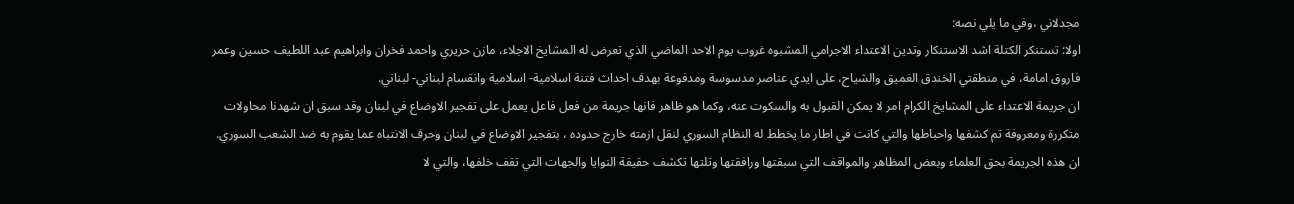مجدلاني ،وفي ما يلي نصه:
اولا: تستنكر الكتلة اشد الاستنكار وتدين الاعتداء الاجرامي المشبوه غروب يوم الاحد الماضي الذي تعرض له المشايخ الاجلاء، مازن حريري واحمد فخران وابراهيم عبد اللطيف حسين وعمر فاروق امامة، في منطقتي الخندق الغميق والشياح، على ايدي عناصر مدسوسة ومدفوعة بهدف احداث فتنة اسلامية- اسلامية وانقسام لبناني- لبناني.
ان جريمة الاعتداء على المشايخ الكرام امر لا يمكن القبول به والسكوت عنه، وكما هو ظاهر فانها جريمة من فعل فاعل يعمل على تفجير الاوضاع في لبنان وقد سبق ان شهدنا محاولات متكررة ومعروفة تم كشفها واحباطها والتي كانت في اطار ما يخطط له النظام السوري لنقل ازمته خارج حدوده ، بتفجير الاوضاع في لبنان وحرف الانتباه عما يقوم به ضد الشعب السوري.
ان هذه الجريمة بحق العلماء وبعض المظاهر والمواقف التي سبقتها ورافقتها وتلتها تكشف حقيقة النوايا والجهات التي تقف خلفها، والتي لا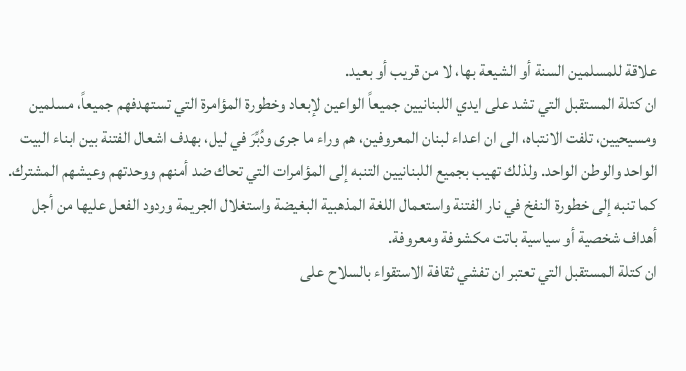علاقة للمسلمين السنة أو الشيعة بها، لا من قريب أو بعيد.
ان كتلة المستقبل التي تشد على ايدي اللبنانيين جميعاً الواعين لإبعاد وخطورة المؤامرة التي تستهدفهم جميعاً، مسلمين ومسيحيين، تلفت الانتباه، الى ان اعداء لبنان المعروفين، هم وراء ما جرى ودُبِّرَ في ليل، بهدف اشعال الفتنة بين ابناء البيت الواحد والوطن الواحد. ولذلك تهيب بجميع اللبنانيين التنبه إلى المؤامرات التي تحاك ضد أمنهم ووحدتهم وعيشهم المشترك. كما تنبه إلى خطورة النفخ في نار الفتنة واستعمال اللغة المذهبية البغيضة واستغلال الجريمة وردود الفعل عليها من أجل أهداف شخصية أو سياسية باتت مكشوفة ومعروفة.
ان كتلة المستقبل التي تعتبر ان تفشي ثقافة الاستقواء بالسلاح على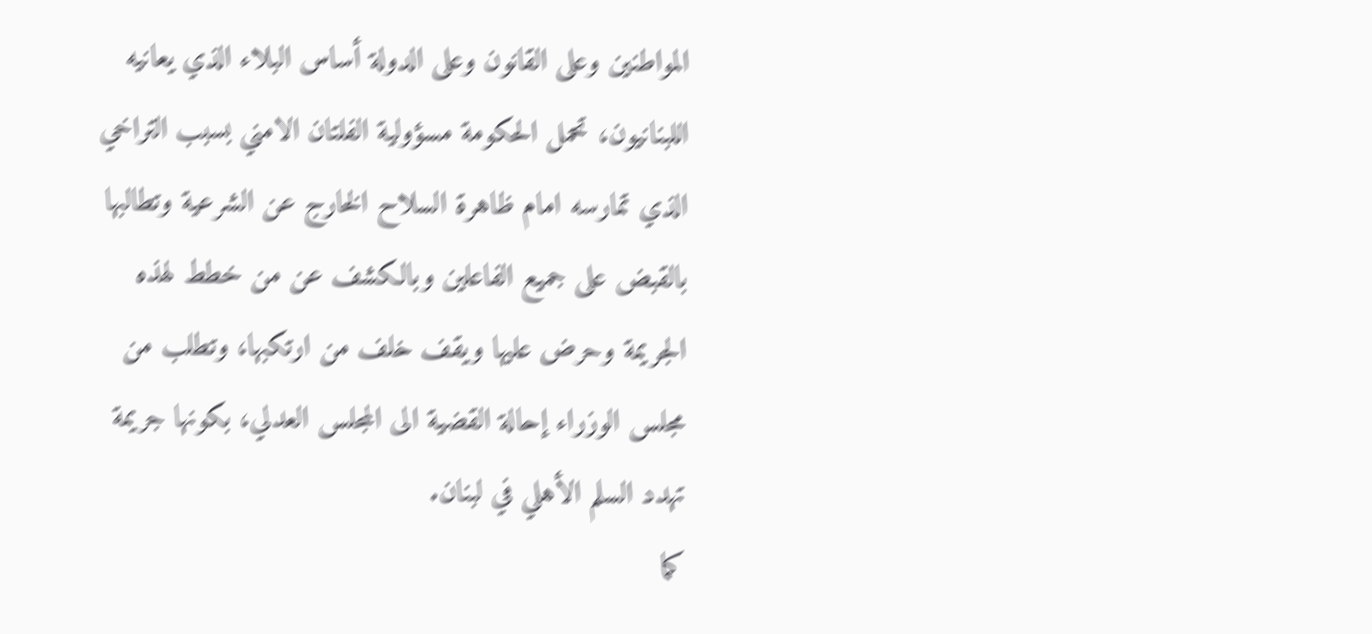المواطنين وعلى القانون وعلى الدولة أساس البلاء الذي يعانيه اللبنانيون، تحمل الحكومة مسؤولية الفلتان الامني بسبب التراخي الذي تمارسه امام ظاهرة السلاح الخارج عن الشرعية وتطالبها بالقبض على جميع الفاعلين وبالكشف عن من خطط لهذه الجريمة وحرض عليها ويقف خلف من ارتكبها، وتطلب من مجلس الوزراء إحالة القضية الى المجلس العدلي، بكونها جريمة تهدد السلم الأهلي في لبنان.
كما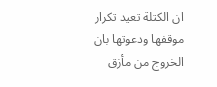ان الكتلة تعيد تكرار موقفها ودعوتها بان الخروج من مأزق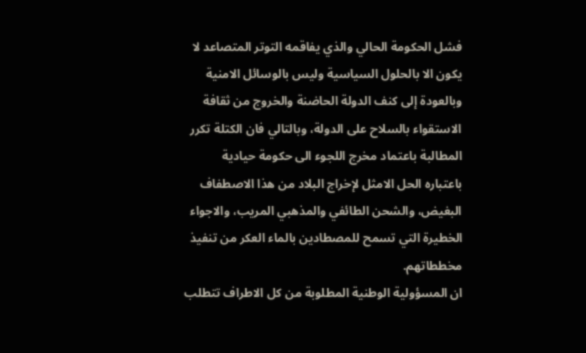فشل الحكومة الحالي والذي يفاقمه التوتر المتصاعد لا يكون الا بالحلول السياسية وليس بالوسائل الامنية وبالعودة إلى كنف الدولة الحاضنة والخروج من ثقافة الاستقواء بالسلاح على الدولة، وبالتالي فان الكتلة تكرر المطالبة باعتماد مخرج اللجوء الى حكومة حيادية باعتباره الحل الامثل لإخراج البلاد من هذا الاصطفاف البغيض، والشحن الطائفي والمذهبي المريب، والاجواء الخطيرة التي تسمح للمصطادين بالماء العكر من تنفيذ مخططاتهم.
ان المسؤولية الوطنية المطلوبة من كل الاطراف تتطلب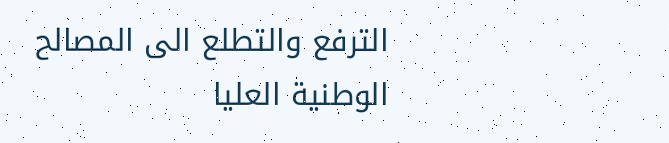الترفع والتطلع الى المصالح الوطنية العليا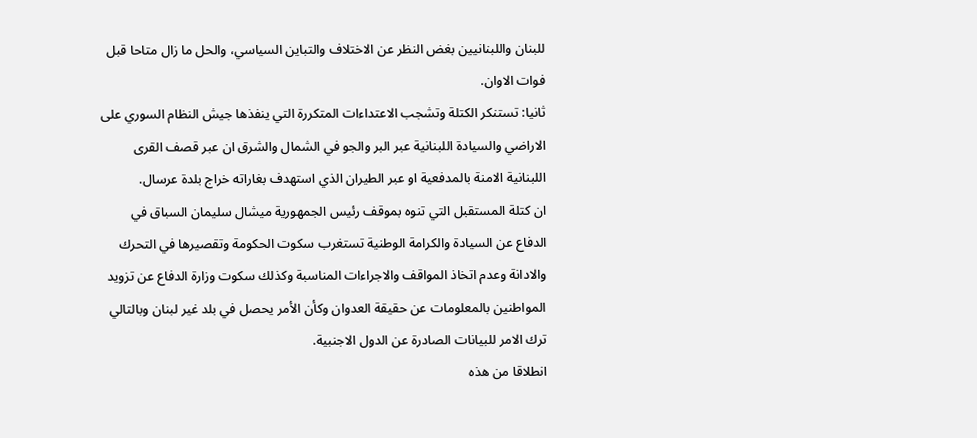للبنان واللبنانيين بغض النظر عن الاختلاف والتباين السياسي، والحل ما زال متاحا قبل فوات الاوان.
ثانيا: تستنكر الكتلة وتشجب الاعتداءات المتكررة التي ينفذها جيش النظام السوري على الاراضي والسيادة اللبنانية عبر البر والجو في الشمال والشرق ان عبر قصف القرى اللبنانية الامنة بالمدفعية او عبر الطيران الذي استهدف بغاراته خراج بلدة عرسال.
ان كتلة المستقبل التي تنوه بموقف رئيس الجمهورية ميشال سليمان السباق في الدفاع عن السيادة والكرامة الوطنية تستغرب سكوت الحكومة وتقصيرها في التحرك والادانة وعدم اتخاذ المواقف والاجراءات المناسبة وكذلك سكوت وزارة الدفاع عن تزويد المواطنين بالمعلومات عن حقيقة العدوان وكأن الأمر يحصل في بلد غير لبنان وبالتالي ترك الامر للبيانات الصادرة عن الدول الاجنبية.
انطلاقا من هذه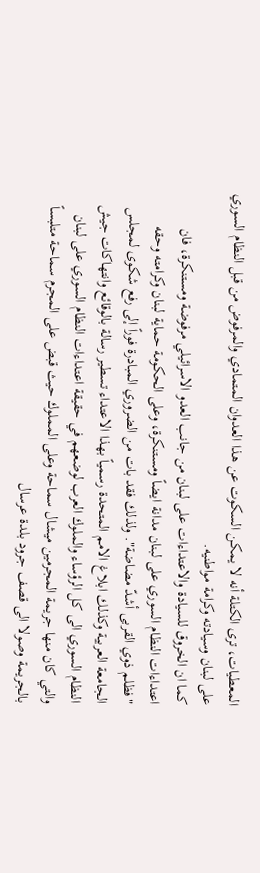المعطيات، ترى الكتلة أنه لا يمكن السكوت عن هذا العدوان المتمادي والمرفوض من قبل النظام السوري على لبنان وسيادته وكرامة مواطنيه.
كما ان الخروق للسيادة والاعتداءات على لبنان من جانب العدو الاسرائيلي مرفوضة ومستنكرة، فان اعتداءات النظام السوري على لبنان مدانة ايضاً ومستنكرة، وعلى الحكومة حماية لبنان وكرامته وحقه "فظلم ذوي القربى أشدّ مضاضة". ولذلك فقد بات من الضروري المبادرة فوراً إلى رفع شكوى لمجلس الجامعة العربية وكذلك ابلاغ الامم المتحدة رسمياً بهذا الاعتداء تسطير رسالة بالوقائع وانتهاكات جيش النظام السوري الى كل الرؤساء والملوك العرب لوضعهم في حقيقة اعتداءات النظام السوري على لبنان والتي كان منها جريمة المجرمين ميشال سماحة وعلى المملوك حيث قبض على المجرم سماحة متلبساً بالجريمة وصولا الى قصف جرود بلدة عرسال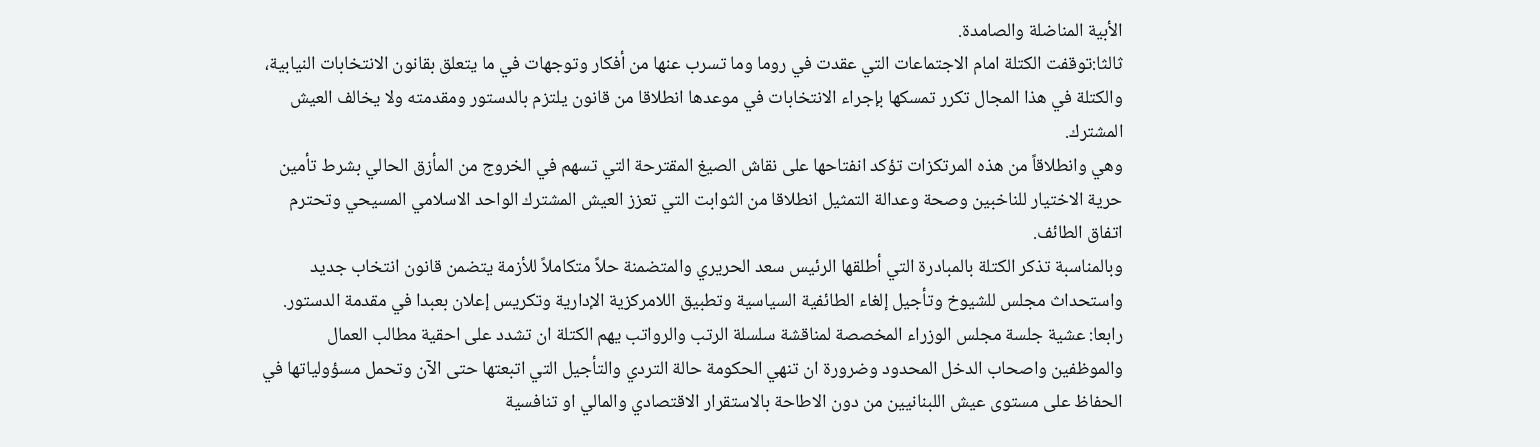الأبية المناضلة والصامدة.
ثالثا:توقفت الكتلة امام الاجتماعات التي عقدت في روما وما تسرب عنها من أفكار وتوجهات في ما يتعلق بقانون الانتخابات النيابية، والكتلة في هذا المجال تكرر تمسكها بإجراء الانتخابات في موعدها انطلاقا من قانون يلتزم بالدستور ومقدمته ولا يخالف العيش المشترك.
وهي وانطلاقاً من هذه المرتكزات تؤكد انفتاحها على نقاش الصيغ المقترحة التي تسهم في الخروج من المأزق الحالي بشرط تأمين حرية الاختيار للناخبين وصحة وعدالة التمثيل انطلاقا من الثوابت التي تعزز العيش المشترك الواحد الاسلامي المسيحي وتحترم اتفاق الطائف.
وبالمناسبة تذكر الكتلة بالمبادرة التي أطلقها الرئيس سعد الحريري والمتضمنة حلاً متكاملاً للأزمة يتضمن قانون انتخاب جديد واستحداث مجلس للشيوخ وتأجيل إلغاء الطائفية السياسية وتطبيق اللامركزية الإدارية وتكريس إعلان بعبدا في مقدمة الدستور.
رابعا: عشية جلسة مجلس الوزراء المخصصة لمناقشة سلسلة الرتب والرواتب يهم الكتلة ان تشدد على احقية مطالب العمال والموظفين واصحاب الدخل المحدود وضرورة ان تنهي الحكومة حالة التردي والتأجيل التي اتبعتها حتى الآن وتحمل مسؤولياتها في الحفاظ على مستوى عيش اللبنانيين من دون الاطاحة بالاستقرار الاقتصادي والمالي او تنافسية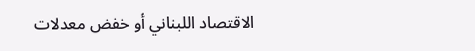الاقتصاد اللبناني أو خفض معدلات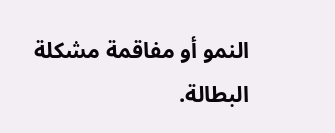النمو أو مفاقمة مشكلة البطالة.